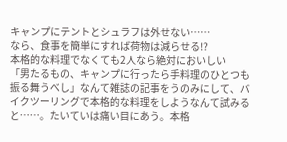キャンプにテントとシュラフは外せない……
なら、食事を簡単にすれば荷物は減らせる!?
本格的な料理でなくても2人なら絶対においしい
「男たるもの、キャンプに行ったら手料理のひとつも振る舞うべし」なんて雑誌の記事をうのみにして、バイクツーリングで本格的な料理をしようなんて試みると……。たいていは痛い目にあう。本格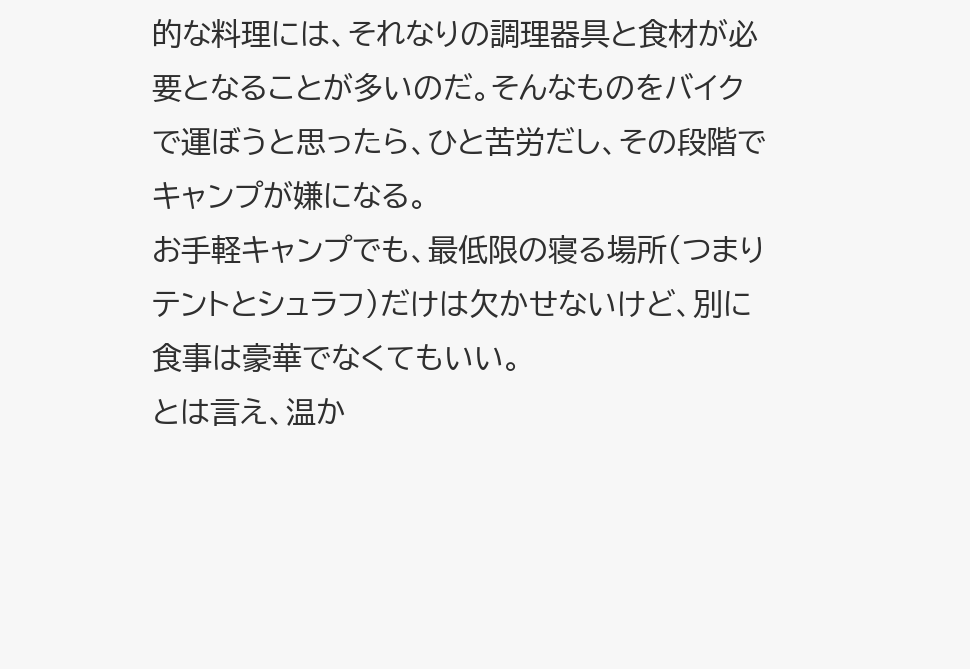的な料理には、それなりの調理器具と食材が必要となることが多いのだ。そんなものをバイクで運ぼうと思ったら、ひと苦労だし、その段階でキャンプが嫌になる。
お手軽キャンプでも、最低限の寝る場所(つまりテントとシュラフ)だけは欠かせないけど、別に食事は豪華でなくてもいい。
とは言え、温か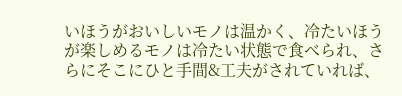いほうがおいしいモノは温かく、冷たいほうが楽しめるモノは冷たい状態で食べられ、さらにそこにひと手間&工夫がされていれば、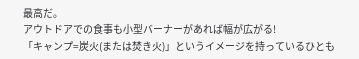最高だ。
アウトドアでの食事も小型バーナーがあれば幅が広がる!
「キャンプ=炭火(または焚き火)」というイメージを持っているひとも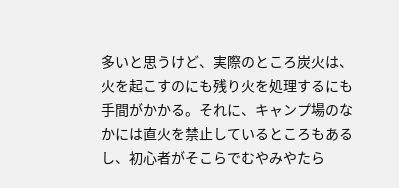多いと思うけど、実際のところ炭火は、火を起こすのにも残り火を処理するにも手間がかかる。それに、キャンプ場のなかには直火を禁止しているところもあるし、初心者がそこらでむやみやたら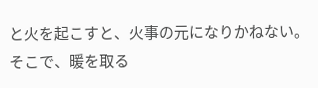と火を起こすと、火事の元になりかねない。そこで、暖を取る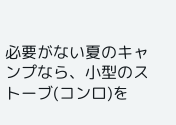必要がない夏のキャンプなら、小型のストーブ(コンロ)を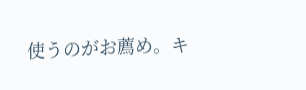使うのがお薦め。キ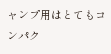ャンプ用はとてもコンパク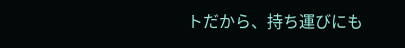トだから、持ち運びにも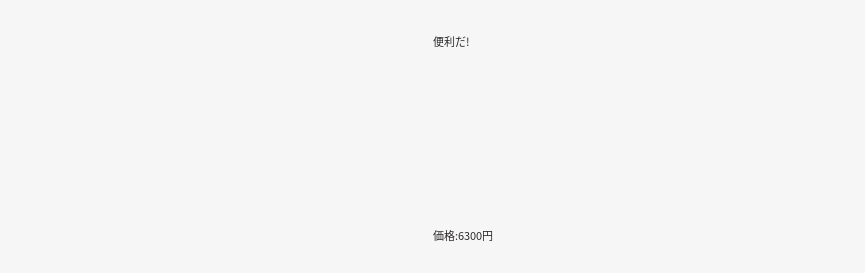便利だ!








価格:6300円